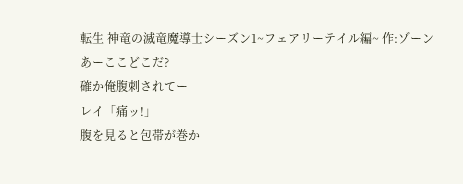転生 神竜の滅竜魔導士シーズン1~フェアリーテイル編~ 作:ゾーン
あーここどこだ?
確か俺腹刺されてー
レイ「痛ッ!」
腹を見ると包帯が巻か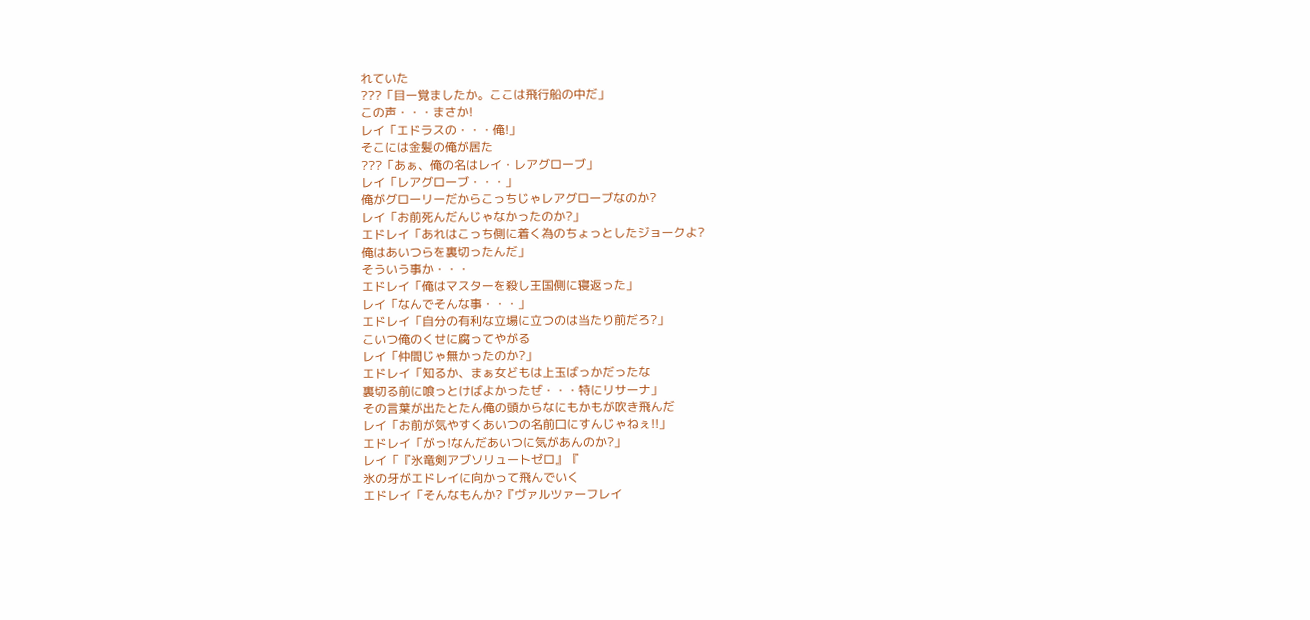れていた
???「目ー覚ましたか。ここは飛行船の中だ」
この声・・・まさか!
レイ「エドラスの・・・俺!」
そこには金髪の俺が居た
???「あぁ、俺の名はレイ・レアグローブ」
レイ「レアグローブ・・・」
俺がグローリーだからこっちじゃレアグローブなのか?
レイ「お前死んだんじゃなかったのか?」
エドレイ「あれはこっち側に着く為のちょっとしたジョークよ?
俺はあいつらを裏切ったんだ」
そういう事か・・・
エドレイ「俺はマスターを殺し王国側に寝返った」
レイ「なんでそんな事・・・」
エドレイ「自分の有利な立場に立つのは当たり前だろ?」
こいつ俺のくせに腐ってやがる
レイ「仲間じゃ無かったのか?」
エドレイ「知るか、まぁ女どもは上玉ばっかだったな
裏切る前に喰っとけばよかったぜ・・・特にリサーナ」
その言葉が出たとたん俺の頭からなにもかもが吹き飛んだ
レイ「お前が気やすくあいつの名前口にすんじゃねぇ!!」
エドレイ「がっ!なんだあいつに気があんのか?」
レイ「『氷竜剣アブソリュートゼロ』『
氷の牙がエドレイに向かって飛んでいく
エドレイ「そんなもんか?『ヴァルツァーフレイ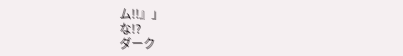ム!!』」
な!?
ダーク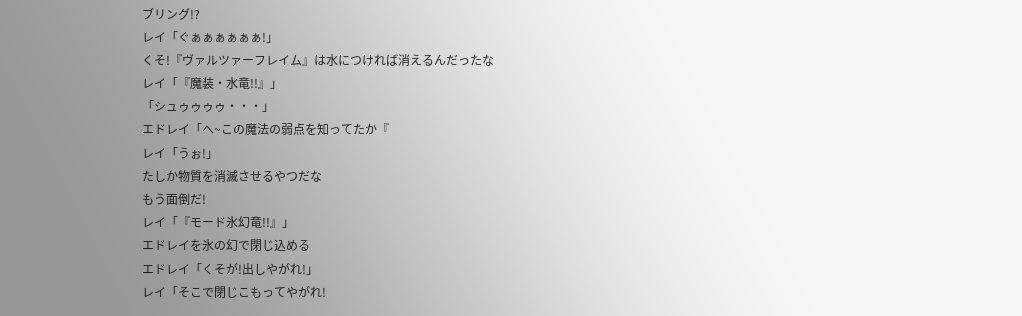ブリング!?
レイ「ぐぁぁぁぁぁぁ!」
くそ!『ヴァルツァーフレイム』は水につければ消えるんだったな
レイ「『魔装・水竜!!』」
「シュゥゥゥゥ・・・」
エドレイ「へ~この魔法の弱点を知ってたか『
レイ「うぉ!」
たしか物質を消滅させるやつだな
もう面倒だ!
レイ「『モード氷幻竜!!』」
エドレイを氷の幻で閉じ込める
エドレイ「くそが!出しやがれ!」
レイ「そこで閉じこもってやがれ!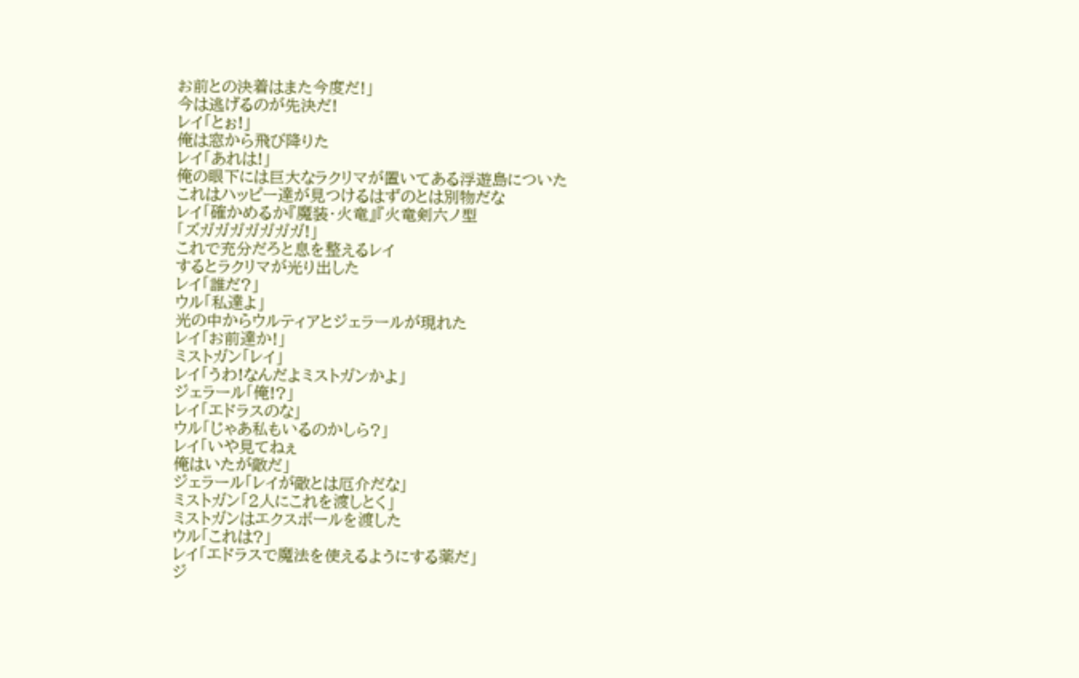お前との決着はまた今度だ!」
今は逃げるのが先決だ!
レイ「とぉ!」
俺は窓から飛び降りた
レイ「あれは!」
俺の眼下には巨大なラクリマが置いてある浮遊島についた
これはハッピー達が見つけるはずのとは別物だな
レイ「確かめるか『魔装・火竜』『火竜剣六ノ型
「ズガガガガガガガ!」
これで充分だろと息を整えるレイ
するとラクリマが光り出した
レイ「誰だ?」
ウル「私達よ」
光の中からウルティアとジェラールが現れた
レイ「お前達か!」
ミストガン「レイ」
レイ「うわ!なんだよミストガンかよ」
ジェラール「俺!?」
レイ「エドラスのな」
ウル「じゃあ私もいるのかしら?」
レイ「いや見てねぇ
俺はいたが敵だ」
ジェラール「レイが敵とは厄介だな」
ミストガン「2人にこれを渡しとく」
ミストガンはエクスボールを渡した
ウル「これは?」
レイ「エドラスで魔法を使えるようにする薬だ」
ジ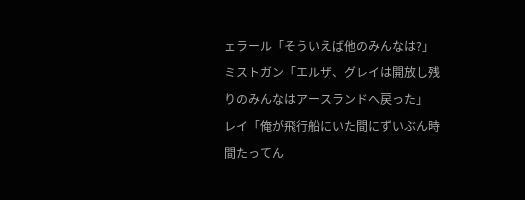ェラール「そういえば他のみんなは?」
ミストガン「エルザ、グレイは開放し残りのみんなはアースランドへ戻った」
レイ「俺が飛行船にいた間にずいぶん時間たってん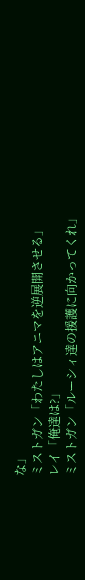な」
ミストガン「わたしはアニマを逆展開させる」
レイ「俺達は?」
ミストガン「ルーシィ達の援護に向かってくれ」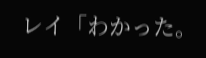レイ「わかった。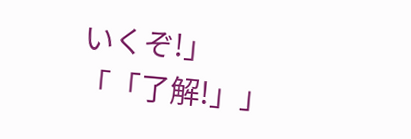いくぞ!」
「「了解!」」